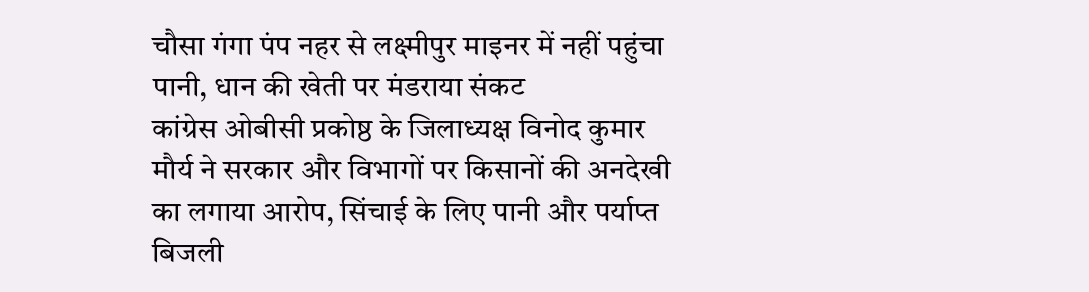चौसा गंगा पंप नहर से लक्ष्मीपुर माइनर में नहीं पहुंचा पानी, धान की खेती पर मंडराया संकट
कांग्रेस ओबीसी प्रकोष्ठ के जिलाध्यक्ष विनोद कुमार मौर्य ने सरकार और विभागों पर किसानों की अनदेखी का लगाया आरोप, सिंचाई के लिए पानी और पर्याप्त बिजली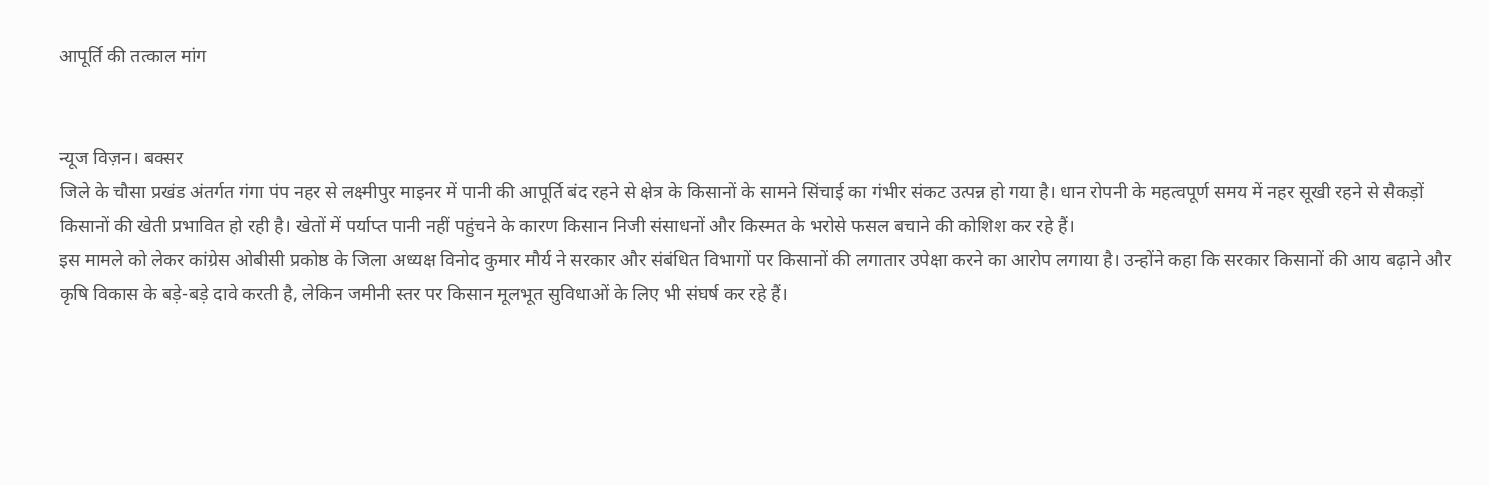आपूर्ति की तत्काल मांग


न्यूज विज़न। बक्सर
जिले के चौसा प्रखंड अंतर्गत गंगा पंप नहर से लक्ष्मीपुर माइनर में पानी की आपूर्ति बंद रहने से क्षेत्र के किसानों के सामने सिंचाई का गंभीर संकट उत्पन्न हो गया है। धान रोपनी के महत्वपूर्ण समय में नहर सूखी रहने से सैकड़ों किसानों की खेती प्रभावित हो रही है। खेतों में पर्याप्त पानी नहीं पहुंचने के कारण किसान निजी संसाधनों और किस्मत के भरोसे फसल बचाने की कोशिश कर रहे हैं।
इस मामले को लेकर कांग्रेस ओबीसी प्रकोष्ठ के जिला अध्यक्ष विनोद कुमार मौर्य ने सरकार और संबंधित विभागों पर किसानों की लगातार उपेक्षा करने का आरोप लगाया है। उन्होंने कहा कि सरकार किसानों की आय बढ़ाने और कृषि विकास के बड़े-बड़े दावे करती है, लेकिन जमीनी स्तर पर किसान मूलभूत सुविधाओं के लिए भी संघर्ष कर रहे हैं।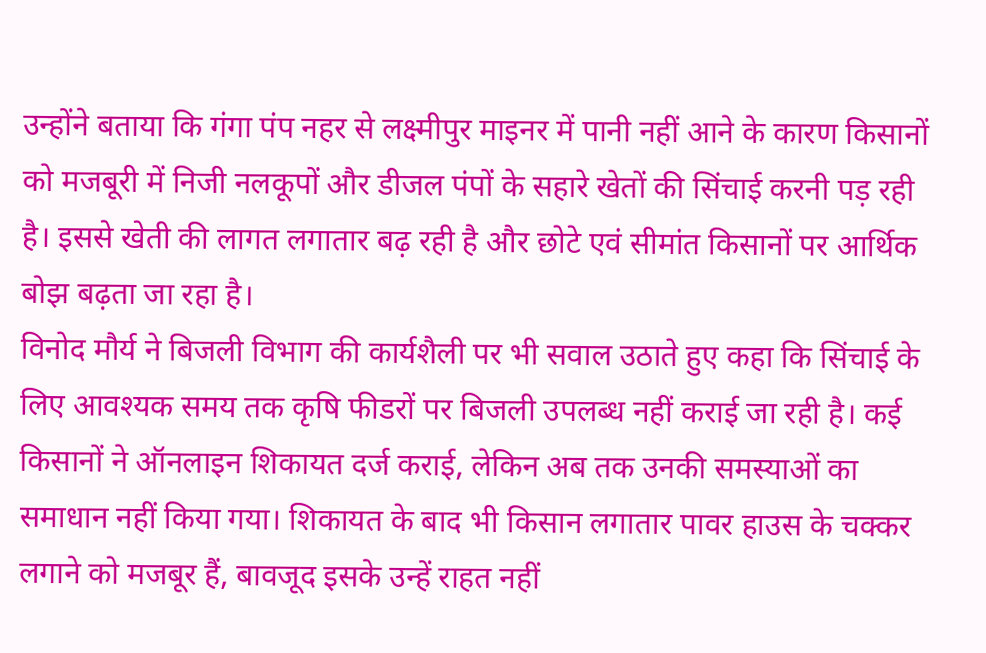उन्होंने बताया कि गंगा पंप नहर से लक्ष्मीपुर माइनर में पानी नहीं आने के कारण किसानों को मजबूरी में निजी नलकूपों और डीजल पंपों के सहारे खेतों की सिंचाई करनी पड़ रही है। इससे खेती की लागत लगातार बढ़ रही है और छोटे एवं सीमांत किसानों पर आर्थिक बोझ बढ़ता जा रहा है।
विनोद मौर्य ने बिजली विभाग की कार्यशैली पर भी सवाल उठाते हुए कहा कि सिंचाई के लिए आवश्यक समय तक कृषि फीडरों पर बिजली उपलब्ध नहीं कराई जा रही है। कई किसानों ने ऑनलाइन शिकायत दर्ज कराई, लेकिन अब तक उनकी समस्याओं का समाधान नहीं किया गया। शिकायत के बाद भी किसान लगातार पावर हाउस के चक्कर लगाने को मजबूर हैं, बावजूद इसके उन्हें राहत नहीं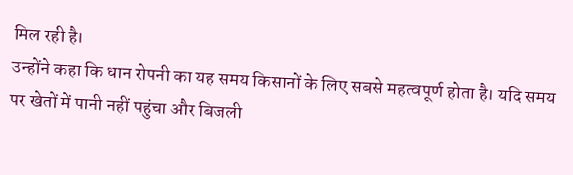मिल रही है।
उन्होंने कहा कि धान रोपनी का यह समय किसानों के लिए सबसे महत्वपूर्ण होता है। यदि समय पर खेतों में पानी नहीं पहुंचा और बिजली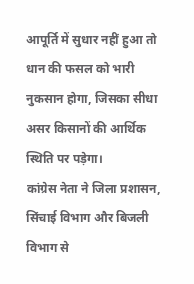आपूर्ति में सुधार नहीं हुआ तो धान की फसल को भारी नुकसान होगा, जिसका सीधा असर किसानों की आर्थिक स्थिति पर पड़ेगा।
कांग्रेस नेता ने जिला प्रशासन, सिंचाई विभाग और बिजली विभाग से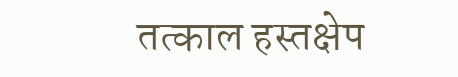तत्काल हस्तक्षेप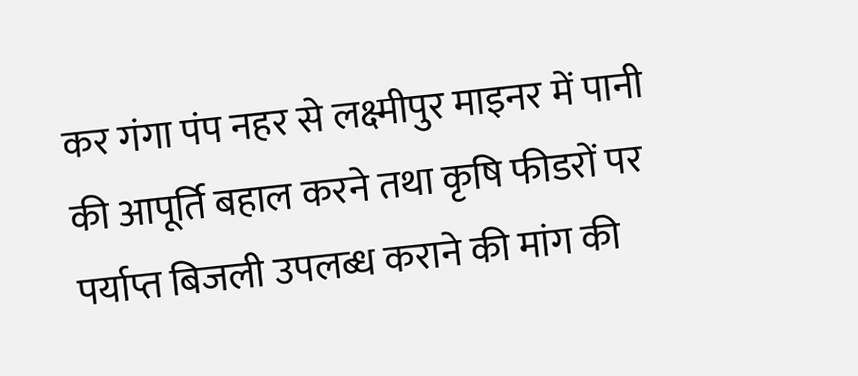कर गंगा पंप नहर से लक्ष्मीपुर माइनर में पानी की आपूर्ति बहाल करने तथा कृषि फीडरों पर पर्याप्त बिजली उपलब्ध कराने की मांग की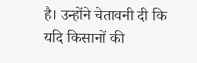है। उन्होंने चेतावनी दी कि यदि किसानों की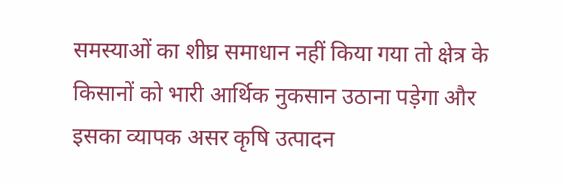समस्याओं का शीघ्र समाधान नहीं किया गया तो क्षेत्र के किसानों को भारी आर्थिक नुकसान उठाना पड़ेगा और इसका व्यापक असर कृषि उत्पादन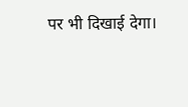पर भी दिखाई देगा।